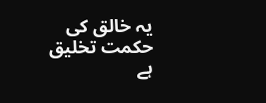یہ خالق کی حکمت تخلیق ہے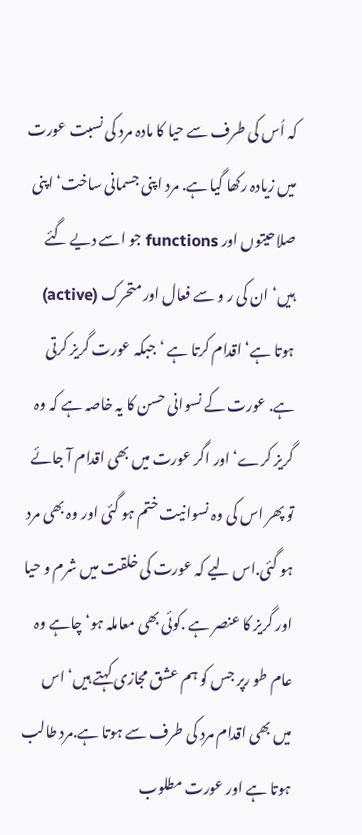کہ اُس کی طرف سے حیا کا مادہ مرد کی نسبت عورت میں زیادہ رکھا گیا ہے. مرد اپنی جسمانی ساخت‘ اپنی صلاحیتوں اور functions جو اسے دیے گئے ہیں‘ ان کی ر و سے فعال اور متحرک (active) ہوتا ہے‘ اقدام کرتا ہے ‘ جبکہ عورت گریز کرتی ہے. عورت کے نسوانی حسن کا یہ خاصہ ہے کہ وہ گریز کرے‘ اور اگر عورت میں بھی اقدام آ جائے تو پھر اس کی وہ نسوانیت ختم ہو گئی اور وہ بھی مرد ہو گئی.اس لیے کہ عورت کی خلقت میں شرم و حیا اور گریز کا عنصر ہے .کوئی بھی معاملہ ہو‘ چاہے وہ عام طو رپر جس کو ہم عشق مجازی کہتے ہیں‘ اس میں بھی اقدام مرد کی طرف سے ہوتا ہے.مرد طالب ہوتا ہے اور عورت مطلوب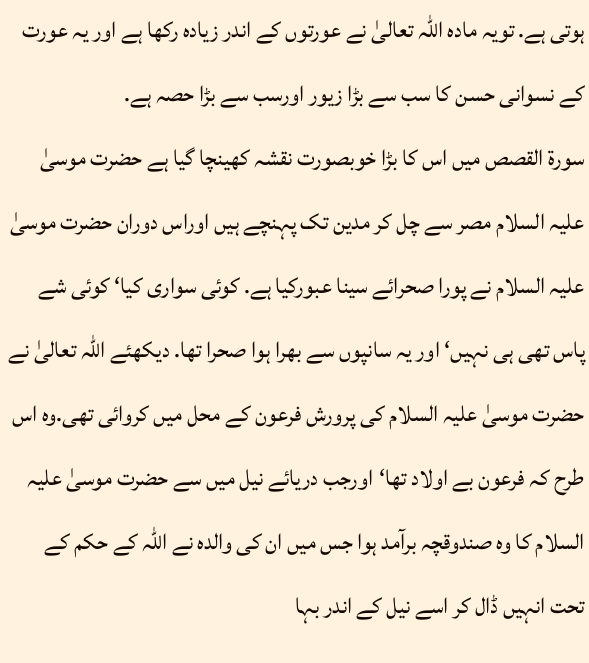ہوتی ہے. تویہ مادہ اللہ تعالیٰ نے عورتوں کے اندر زیادہ رکھا ہے اور یہ عورت کے نسوانی حسن کا سب سے بڑا زیور اورسب سے بڑا حصہ ہے.
سورۃ القصص میں اس کا بڑا خوبصورت نقشہ کھینچا گیا ہے حضرت موسیٰ علیہ السلام مصر سے چل کر مدین تک پہنچے ہیں اوراس دوران حضرت موسیٰ علیہ السلام نے پورا صحرائے سینا عبورکیا ہے. کوئی سواری کیا‘ کوئی شے پاس تھی ہی نہیں‘ اور یہ سانپوں سے بھرا ہوا صحرا تھا. دیکھئے اللہ تعالیٰ نے حضرت موسیٰ علیہ السلام کی پرورش فرعون کے محل میں کروائی تھی.وہ اس طرح کہ فرعون بے اولاد تھا‘اورجب دریائے نیل میں سے حضرت موسیٰ علیہ السلام کا وہ صندوقچہ برآمد ہوا جس میں ان کی والدہ نے اللہ کے حکم کے تحت انہیں ڈال کر اسے نیل کے اندر بہا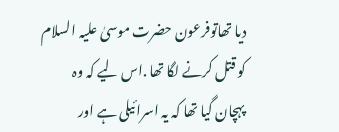دیا تھاتوفرعون حضرت موسیٰ علیہ السلام کو قتل کرنے لگا تھا .اس لیے کہ وہ پہچان گیا تھا کہ یہ اسرائیلی ہے اور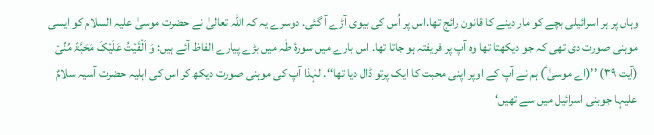وہاں پر ہر اسرائیلی بچے کو مار دینے کا قانون رائج تھا.اس پر اُس کی بیوی آڑے آ گئی. دوسرے یہ کہ اللہ تعالیٰ نے حضرت موسیٰ علیہ السلام کو ایسی موہنی صورت دی تھی کہ جو دیکھتا تھا وہ آپ پر فریفتہ ہو جاتا تھا. اس بارے میں سورۂ طٰہ میں بڑے پیارے الفاظ آئے ہیں: وَ اَلۡقَیۡتُ عَلَیۡکَ مَحَبَّۃً مِّنِّیۡ (آیت ۳۹) ’’(اے موسیٰ ؑ) ہم نے آپ کے اوپر اپنی محبت کا ایک پرتو ڈال دیا تھا‘‘. لہٰذا آپ کی موہنی صورت دیکھ کر اس کی اہلیہ حضرت آسیہ سلامٌ علیہا جوبنی اسرائیل میں سے تھیں‘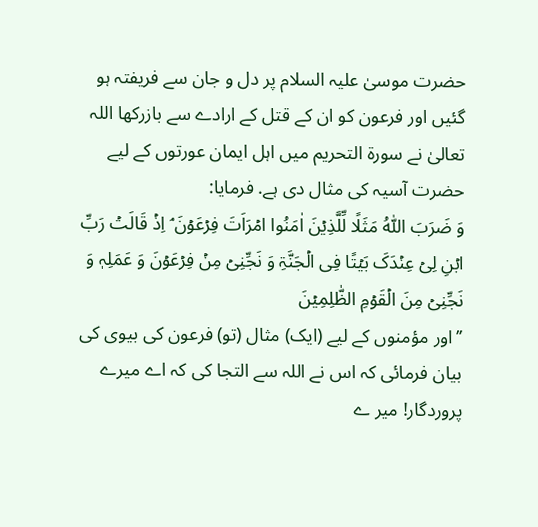حضرت موسیٰ علیہ السلام پر دل و جان سے فریفتہ ہو گئیں اور فرعون کو ان کے قتل کے ارادے سے بازرکھا اللہ تعالیٰ نے سورۃ التحریم میں اہل ایمان عورتوں کے لیے حضرت آسیہ کی مثال دی ہے. فرمایا:
وَ ضَرَبَ اللّٰہُ مَثَلًا لِّلَّذِیۡنَ اٰمَنُوا امۡرَاَتَ فِرۡعَوۡنَ ۘ اِذۡ قَالَتۡ رَبِّ ابۡنِ لِیۡ عِنۡدَکَ بَیۡتًا فِی الۡجَنَّۃِ وَ نَجِّنِیۡ مِنۡ فِرۡعَوۡنَ وَ عَمَلِہٖ وَ نَجِّنِیۡ مِنَ الۡقَوۡمِ الظّٰلِمِیۡنَ
’’اور مؤمنوں کے لیے (ایک) مثال (تو) فرعون کی بیوی کی بیان فرمائی کہ اس نے اللہ سے التجا کی کہ اے میرے پروردگار! میر ے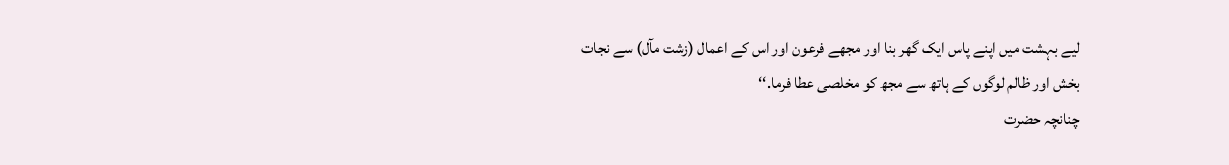لیے بہشت میں اپنے پاس ایک گھر بنا اور مجھے فرعون اور اس کے اعمال (زشت مآل) سے نجات بخش اور ظالم لوگوں کے ہاتھ سے مجھ کو مخلصی عطا فرما.‘‘
چنانچہ حضرت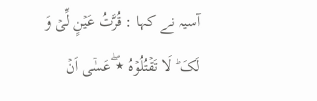آسیہ نے کہا : قُرَّتُ عَیۡنٍ لِّیۡ وَ لَکَ ؕ لَا تَقۡتُلُوۡہُ ٭ۖ عَسٰۤی اَنۡ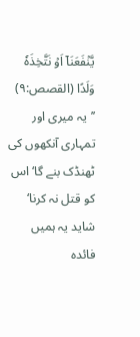یَّنۡفَعَنَاۤ اَوۡ نَتَّخِذَہٗ وَلَدًا (القصص:۹) ’’یہ میری اور تمہاری آنکھوں کی ٹھنڈک بنے گا‘ اس کو قتل نہ کرنا‘ شاید یہ ہمیں فائدہ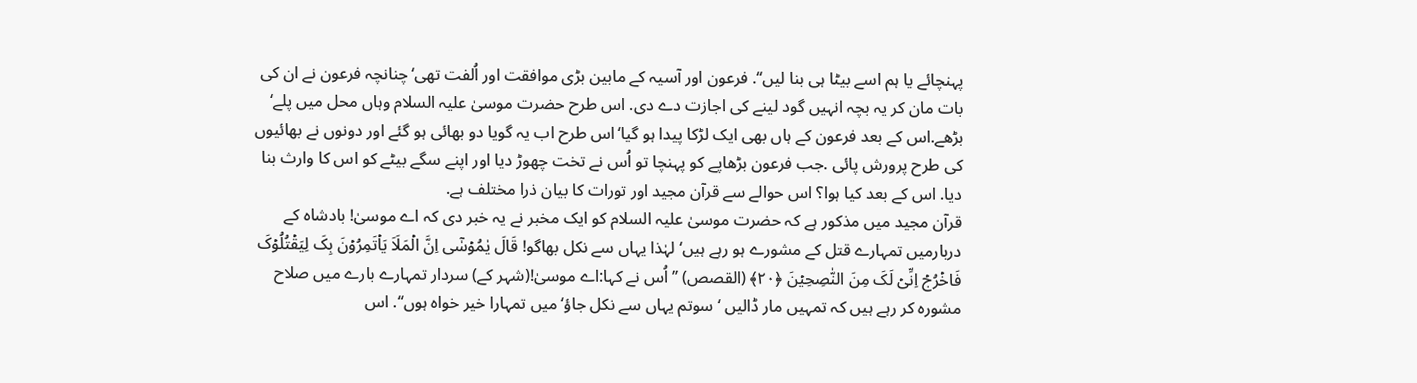پہنچائے یا ہم اسے بیٹا ہی بنا لیں‘‘. فرعون اور آسیہ کے مابین بڑی موافقت اور اُلفت تھی‘چنانچہ فرعون نے ان کی بات مان کر یہ بچہ انہیں گود لینے کی اجازت دے دی. اس طرح حضرت موسیٰ علیہ السلام وہاں محل میں پلے‘ بڑھے.اس کے بعد فرعون کے ہاں بھی ایک لڑکا پیدا ہو گیا‘اس طرح اب یہ گویا دو بھائی ہو گئے اور دونوں نے بھائیوں کی طرح پرورش پائی .جب فرعون بڑھاپے کو پہنچا تو اُس نے تخت چھوڑ دیا اور اپنے سگے بیٹے کو اس کا وارث بنا دیا. اس کے بعد کیا ہوا؟ اس حوالے سے قرآن مجید اور تورات کا بیان ذرا مختلف ہے.
قرآن مجید میں مذکور ہے کہ حضرت موسیٰ علیہ السلام کو ایک مخبر نے یہ خبر دی کہ اے موسیٰ! بادشاہ کے دربارمیں تمہارے قتل کے مشورے ہو رہے ہیں‘لہٰذا یہاں سے نکل بھاگو! قَالَ یٰمُوۡسٰۤی اِنَّ الۡمَلَاَ یَاۡتَمِرُوۡنَ بِکَ لِیَقۡتُلُوۡکَ فَاخۡرُجۡ اِنِّیۡ لَکَ مِنَ النّٰصِحِیۡنَ ﴿۲۰﴾ (القصص) ’’اُس نے کہا:اے موسیٰ!(شہر کے) سردار تمہارے بارے میں صلاح مشورہ کر رہے ہیں کہ تمہیں مار ڈالیں ‘سوتم یہاں سے نکل جاؤ‘میں تمہارا خیر خواہ ہوں‘‘. اس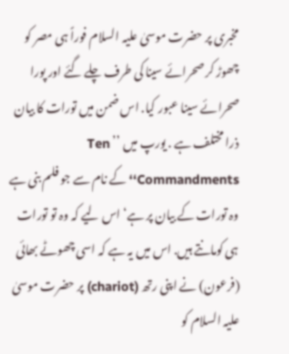مخبری پر حضرت موسیٰ علیہ السلام فوراً ہی مصر کو چھوڑ کر صحرائے سینا کی طرف چلے گئے اور پورا صحرائے سینا عبور کیا. اس ضمن میں تورات کا بیان ذرا مختلف ہے . یورپ میں ’’ Ten Commandments‘‘ کے نام سے جو فلم بنی ہے وہ تورات کے بیان پر ہے‘ اس لیے کہ وہ تو تورات ہی کومانتے ہیں. اس میں یہ ہے کہ اسی چھوٹے بھائی (فرعون) نے اپنی رتھ (chariot) پر حضرت موسیٰ علیہ السلام کو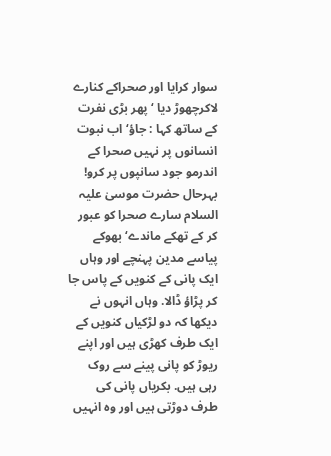سوار کرایا اور صحراکے کنارے لاکرچھوڑ دیا ‘پھر بڑی نفرت کے ساتھ کہا : جاؤ‘ اب نبوت انسانوں پر نہیں صحرا کے اندرمو جود سانپوں پر کرو!
بہرحال حضرت موسیٰ علیہ السلام سارے صحرا کو عبور کر کے تھکے ماندے‘ بھوکے پیاسے مدین پہنچے اور وہاں ایک پانی کے کنویں کے پاس جا کر پڑاؤ ڈالا. وہاں انہوں نے دیکھا کہ دو لڑکیاں کنویں کے ایک طرف کھڑی ہیں اور اپنے ریوڑ کو پانی پینے سے روک رہی ہیں. بکریاں پانی کی طرف دوڑتی ہیں اور وہ انہیں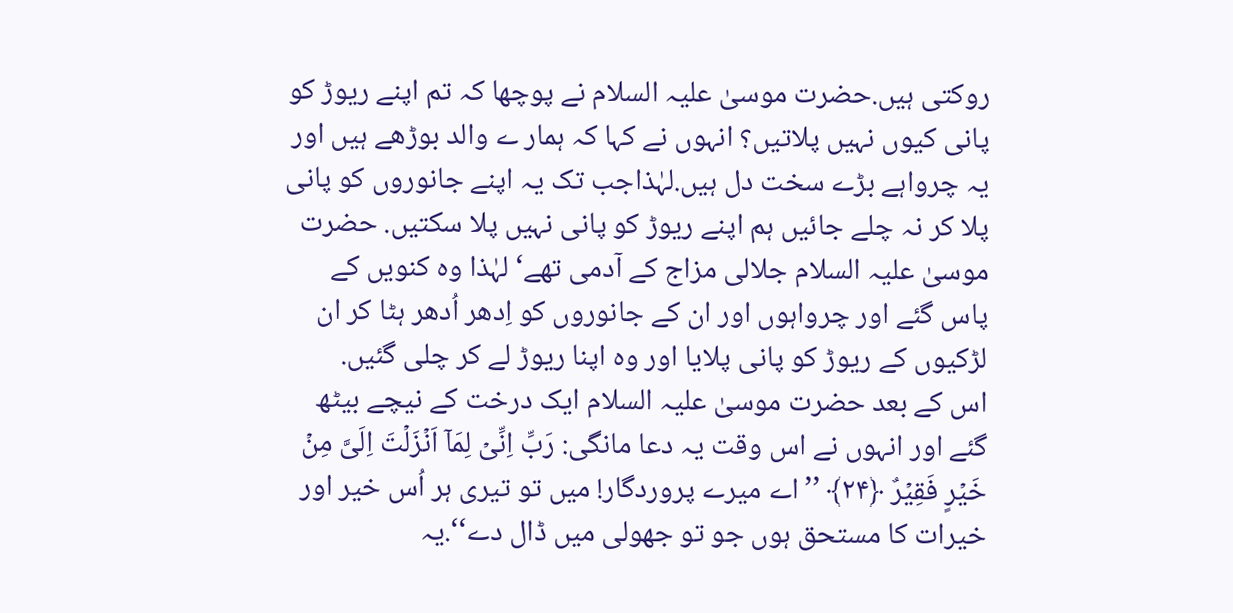روکتی ہیں.حضرت موسیٰ علیہ السلام نے پوچھا کہ تم اپنے ریوڑ کو پانی کیوں نہیں پلاتیں؟ انہوں نے کہا کہ ہمار ے والد بوڑھے ہیں اور یہ چرواہے بڑے سخت دل ہیں.لہٰذاجب تک یہ اپنے جانوروں کو پانی پلا کر نہ چلے جائیں ہم اپنے ریوڑ کو پانی نہیں پلا سکتیں. حضرت موسیٰ علیہ السلام جلالی مزاج کے آدمی تھے‘ لہٰذا وہ کنویں کے پاس گئے اور چرواہوں اور ان کے جانوروں کو اِدھر اُدھر ہٹا کر ان لڑکیوں کے ریوڑ کو پانی پلایا اور وہ اپنا ریوڑ لے کر چلی گئیں.
اس کے بعد حضرت موسیٰ علیہ السلام ایک درخت کے نیچے بیٹھ گئے اور انہوں نے اس وقت یہ دعا مانگی: رَبِّ اِنِّیۡ لِمَاۤ اَنۡزَلۡتَ اِلَیَّ مِنۡ خَیۡرٍ فَقِیۡرٌ ﴿۲۴﴾ ’’اے میرے پروردگار! میں تو تیری ہر اُس خیر اور خیرات کا مستحق ہوں جو تو جھولی میں ڈال دے‘‘.یہ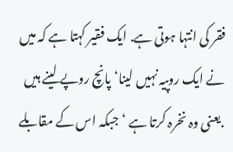فقر کی انتہا ہوتی ہے. ایک فقیر کہتا ہے کہ میں نے ایک روپیہ نہیں لینا‘ پانچ روپے لینے ہیں .یعنی وہ نخرہ کرتا ہے ‘جبکہ اس کے مقابلے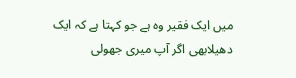میں ایک فقیر وہ ہے جو کہتا ہے کہ ایک دھیلابھی اگر آپ میری جھولی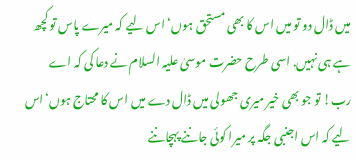میں ڈال دو تو میں اس کا بھی مستحق ہوں‘ اس لیے کہ میرے پاس تو کچھ ہے ہی نہیں. اسی طرح حضرت موسیٰ علیہ السلام نے دعا کی کہ اے رب! تو جو بھی خیر میری جھولی میں ڈال دے میں اس کا محتاج ہوں‘اس لیے کہ اس اجنبی جگہ پر میرا کوئی جاننے پہچاننے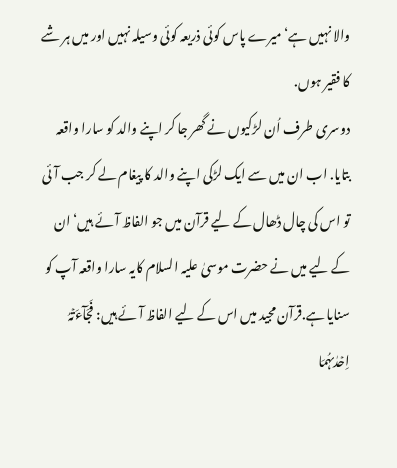والا نہیں ہے‘میرے پاس کوئی ذریعہ کوئی وسیلہ نہیں اور میں ہر شے کا فقیر ہوں.
دوسری طرف اُن لڑکیوں نے گھر جا کر اپنے والد کو سارا واقعہ بتایا. اب ان میں سے ایک لڑکی اپنے والد کا پیغام لے کر جب آئی تو اس کی چال ڈھال کے لیے قرآن میں جو الفاظ آئے ہیں‘ان کے لیے میں نے حضرت موسیٰ علیہ السلام کایہ سارا واقعہ آپ کو سنایا ہے.قرآن مجید میں اس کے لیے الفاظ آئے ہیں: فَجَآءَتۡہُ اِحۡدٰىہُمَا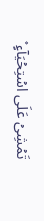تَمۡشِیۡ عَلَی اسۡتِحۡیَآءٍ ۫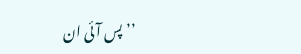’’پس آئی ان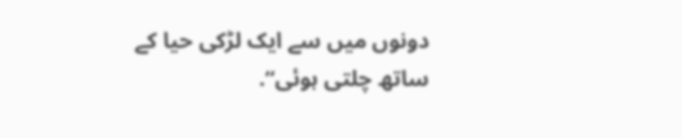دونوں میں سے ایک لڑکی حیا کے ساتھ چلتی ہوئی‘‘.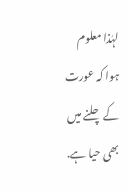لہٰذا معلوم ہوا کہ عورت کے چلنے میں بھی حیا ہے.